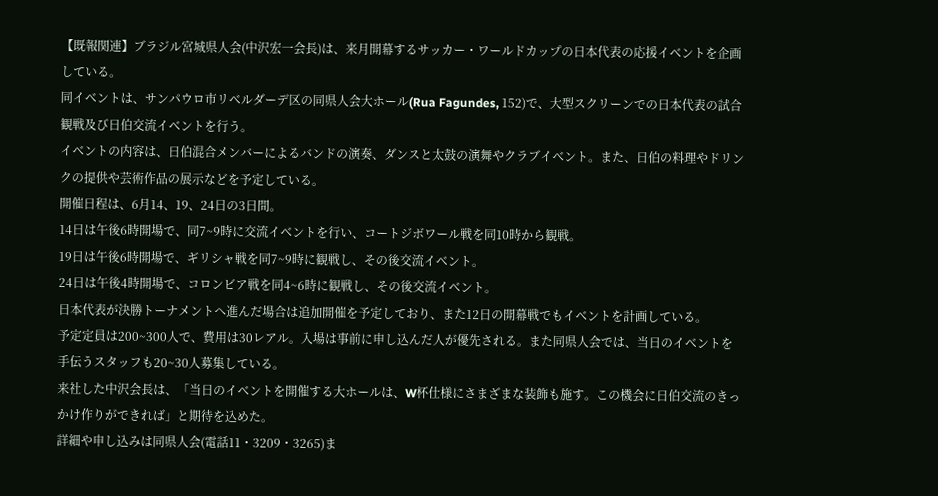【既報関連】ブラジル宮城県人会(中沢宏一会長)は、来月開幕するサッカー・ワールドカップの日本代表の応援イベントを企画している。
同イベントは、サンパウロ市リベルダーデ区の同県人会大ホール(Rua Fagundes, 152)で、大型スクリーンでの日本代表の試合観戦及び日伯交流イベントを行う。
イベントの内容は、日伯混合メンバーによるバンドの演奏、ダンスと太鼓の演舞やクラブイベント。また、日伯の料理やドリンクの提供や芸術作品の展示などを予定している。
開催日程は、6月14、19、24日の3日間。
14日は午後6時開場で、同7~9時に交流イベントを行い、コートジボワール戦を同10時から観戦。
19日は午後6時開場で、ギリシャ戦を同7~9時に観戦し、その後交流イベント。
24日は午後4時開場で、コロンビア戦を同4~6時に観戦し、その後交流イベント。
日本代表が決勝トーナメントへ進んだ場合は追加開催を予定しており、また12日の開幕戦でもイベントを計画している。
予定定員は200~300人で、費用は30レアル。入場は事前に申し込んだ人が優先される。また同県人会では、当日のイベントを手伝うスタッフも20~30人募集している。
来社した中沢会長は、「当日のイベントを開催する大ホールは、W杯仕様にさまざまな装飾も施す。この機会に日伯交流のきっかけ作りができれば」と期待を込めた。
詳細や申し込みは同県人会(電話11・3209・3265)ま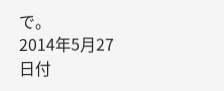で。
2014年5月27日付